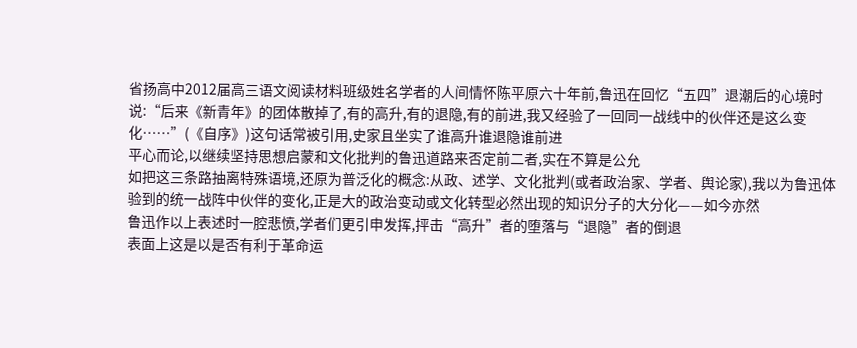省扬高中2012届高三语文阅读材料班级姓名学者的人间情怀陈平原六十年前,鲁迅在回忆“五四”退潮后的心境时说:“后来《新青年》的团体散掉了,有的高升,有的退隐,有的前进,我又经验了一回同一战线中的伙伴还是这么变化……”(《自序》)这句话常被引用,史家且坐实了谁高升谁退隐谁前进
平心而论,以继续坚持思想启蒙和文化批判的鲁迅道路来否定前二者,实在不算是公允
如把这三条路抽离特殊语境,还原为普泛化的概念:从政、述学、文化批判(或者政治家、学者、舆论家),我以为鲁迅体验到的统一战阵中伙伴的变化,正是大的政治变动或文化转型必然出现的知识分子的大分化——如今亦然
鲁迅作以上表述时一腔悲愤,学者们更引申发挥,抨击“高升”者的堕落与“退隐”者的倒退
表面上这是以是否有利于革命运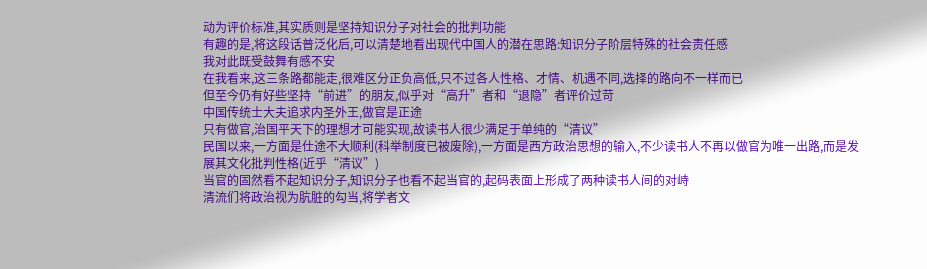动为评价标准,其实质则是坚持知识分子对社会的批判功能
有趣的是,将这段话普泛化后,可以清楚地看出现代中国人的潜在思路:知识分子阶层特殊的社会责任感
我对此既受鼓舞有感不安
在我看来,这三条路都能走,很难区分正负高低,只不过各人性格、才情、机遇不同,选择的路向不一样而已
但至今仍有好些坚持“前进”的朋友,似乎对“高升”者和“退隐”者评价过苛
中国传统士大夫追求内圣外王,做官是正途
只有做官,治国平天下的理想才可能实现,故读书人很少满足于单纯的“清议”
民国以来,一方面是仕途不大顺利(科举制度已被废除),一方面是西方政治思想的输入,不少读书人不再以做官为唯一出路,而是发展其文化批判性格(近乎“清议”)
当官的固然看不起知识分子,知识分子也看不起当官的,起码表面上形成了两种读书人间的对峙
清流们将政治视为肮脏的勾当,将学者文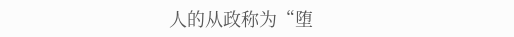人的从政称为“堕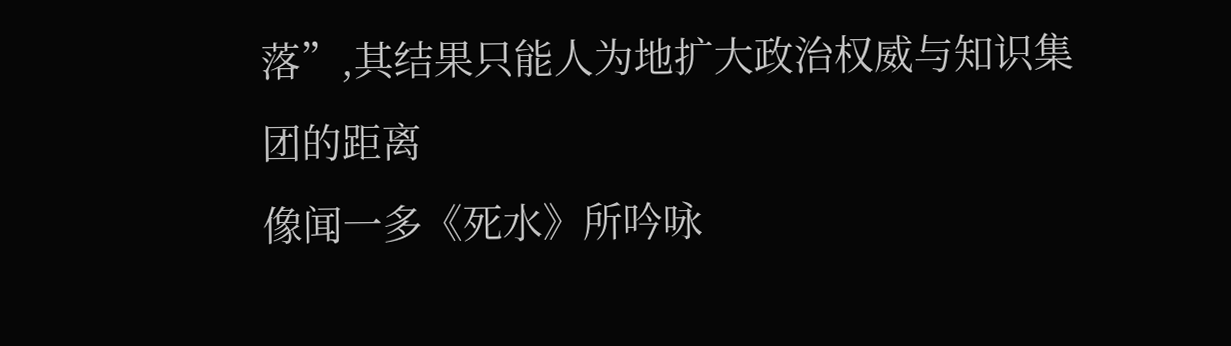落”,其结果只能人为地扩大政治权威与知识集团的距离
像闻一多《死水》所吟咏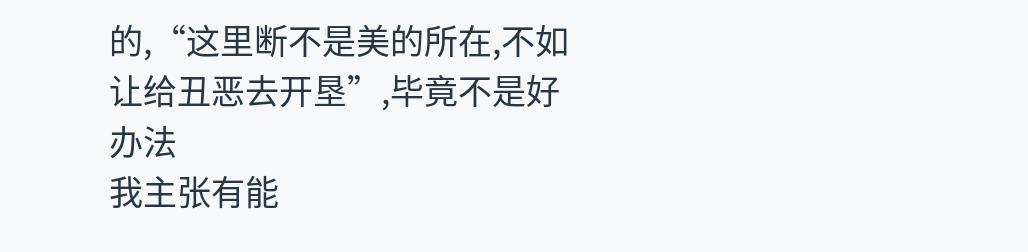的,“这里断不是美的所在,不如让给丑恶去开垦”,毕竟不是好办法
我主张有能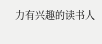力有兴趣的读书人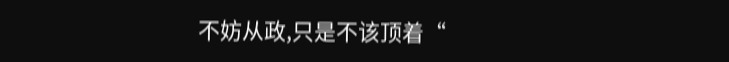不妨从政,只是不该顶着“